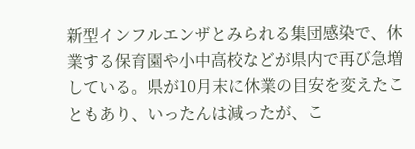新型インフルエンザとみられる集団感染で、休業する保育園や小中高校などが県内で再び急増している。県が10月末に休業の目安を変えたこともあり、いったんは減ったが、こ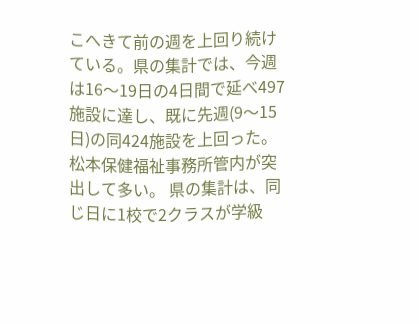こへきて前の週を上回り続けている。県の集計では、今週は16〜19日の4日間で延べ497施設に達し、既に先週(9〜15日)の同424施設を上回った。松本保健福祉事務所管内が突出して多い。 県の集計は、同じ日に1校で2クラスが学級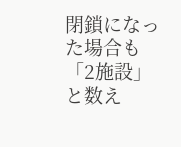閉鎖になった場合も「2施設」と数え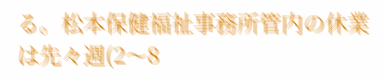る。松本保健福祉事務所管内の休業は先々週(2〜8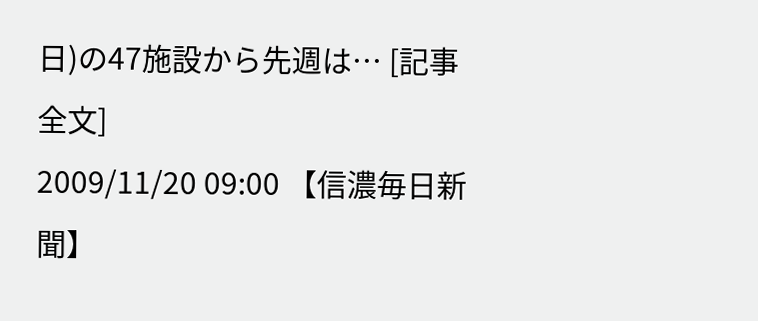日)の47施設から先週は… [記事全文]
2009/11/20 09:00 【信濃毎日新聞】